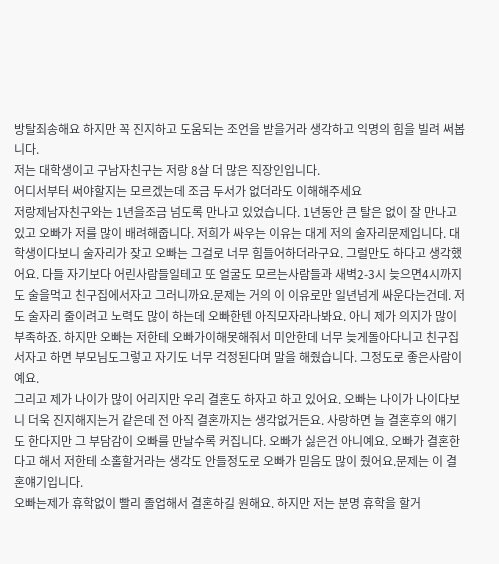방탈죄송해요 하지만 꼭 진지하고 도움되는 조언을 받을거라 생각하고 익명의 힘을 빌려 써봅니다.
저는 대학생이고 구남자친구는 저랑 8살 더 많은 직장인입니다.
어디서부터 써야할지는 모르겠는데 조금 두서가 없더라도 이해해주세요
저랑제남자친구와는 1년을조금 넘도록 만나고 있었습니다. 1년동안 큰 탈은 없이 잘 만나고 있고 오빠가 저를 많이 배려해줍니다. 저희가 싸우는 이유는 대게 저의 술자리문제입니다. 대학생이다보니 술자리가 잦고 오빠는 그걸로 너무 힘들어하더라구요. 그럴만도 하다고 생각했어요. 다들 자기보다 어린사람들일테고 또 얼굴도 모르는사람들과 새벽2-3시 늦으면4시까지도 술을먹고 친구집에서자고 그러니까요.문제는 거의 이 이유로만 일년넘게 싸운다는건데. 저도 술자리 줄이려고 노력도 많이 하는데 오빠한텐 아직모자라나봐요. 아니 제가 의지가 많이 부족하죠. 하지만 오빠는 저한테 오빠가이해못해줘서 미안한데 너무 늦게돌아다니고 친구집서자고 하면 부모님도그렇고 자기도 너무 걱정된다며 말을 해줬습니다. 그정도로 좋은사람이예요.
그리고 제가 나이가 많이 어리지만 우리 결혼도 하자고 하고 있어요. 오빠는 나이가 나이다보니 더욱 진지해지는거 같은데 전 아직 결혼까지는 생각없거든요. 사랑하면 늘 결혼후의 얘기도 한다지만 그 부담감이 오빠를 만날수록 커집니다. 오빠가 싫은건 아니예요. 오빠가 결혼한다고 해서 저한테 소홀할거라는 생각도 안들정도로 오빠가 믿음도 많이 줬어요.문제는 이 결혼얘기입니다.
오빠는제가 휴학없이 빨리 졸업해서 결혼하길 원해요. 하지만 저는 분명 휴학을 할거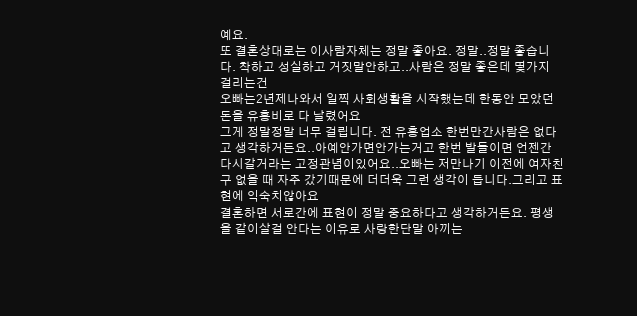예요.
또 결혼상대로는 이사람자체는 정말 좋아요. 정말..정말 좋습니다. 착하고 성실하고 거짓말안하고..사람은 정말 좋은데 몇가지 걸리는건
오빠는2년제나와서 일찍 사회생활을 시작했는데 한동안 모았던 돈을 유흥비로 다 날렸어요
그게 정말정말 너무 걸립니다. 전 유흥업소 한번만간사람은 없다고 생각하거든요..아예안가면안가는거고 한번 발들이면 언젠간 다시갈거라는 고정관념이있어요..오빠는 저만나기 이전에 여자친구 없을 때 자주 갔기때문에 더더욱 그런 생각이 듭니다.그리고 표현에 익숙치않아요
결혼하면 서로간에 표현이 정말 중요하다고 생각하거든요. 평생을 같이살걸 안다는 이유로 사랑한단말 아끼는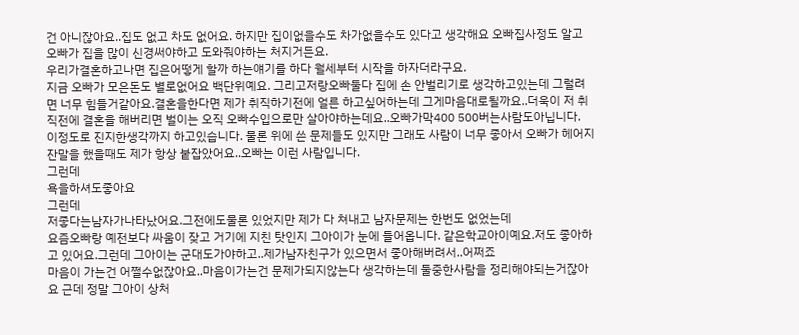건 아니잖아요..집도 없고 차도 없어요. 하지만 집이없을수도 차가없을수도 있다고 생각해요 오빠집사정도 알고 오빠가 집을 많이 신경써야하고 도와줘야하는 처지거든요.
우리가결혼하고나면 집은어떻게 할까 하는얘기를 하다 월세부터 시작을 하자더라구요.
지금 오빠가 모은돈도 별로없어요 백단위예요. 그리고저랑오빠둘다 집에 손 안벌리기로 생각하고있는데 그럴려면 너무 힘들거같아요.결혼을한다면 제가 취직하기전에 얼른 하고싶어하는데 그게마음대로될까요..더욱이 저 취직전에 결혼을 해버리면 벌이는 오직 오빠수입으로만 살아야하는데요..오빠가막400 500버는사람도아닙니다.
이정도로 진지한생각까지 하고있습니다. 물론 위에 쓴 문제들도 있지만 그래도 사람이 너무 좋아서 오빠가 헤어지잔말을 했을때도 제가 항상 붙잡았어요..오빠는 이런 사람입니다.
그런데
욕을하셔도좋아요
그런데
저좋다는남자가나타났어요.그전에도물론 있었지만 제가 다 쳐내고 남자문제는 한번도 없었는데
요즘오빠랑 예전보다 싸움이 잦고 거기에 지친 탓인지 그아이가 눈에 들어옵니다. 같은학교아이예요.저도 좋아하고 있어요.그런데 그아이는 군대도가야하고..제가남자친구가 있으면서 좋아해버려서..어쩌죠
마음이 가는건 어쩔수없잖아요..마음이가는건 문제가되지않는다 생각하는데 둘중한사람을 정리해야되는거잖아요 근데 정말 그아이 상처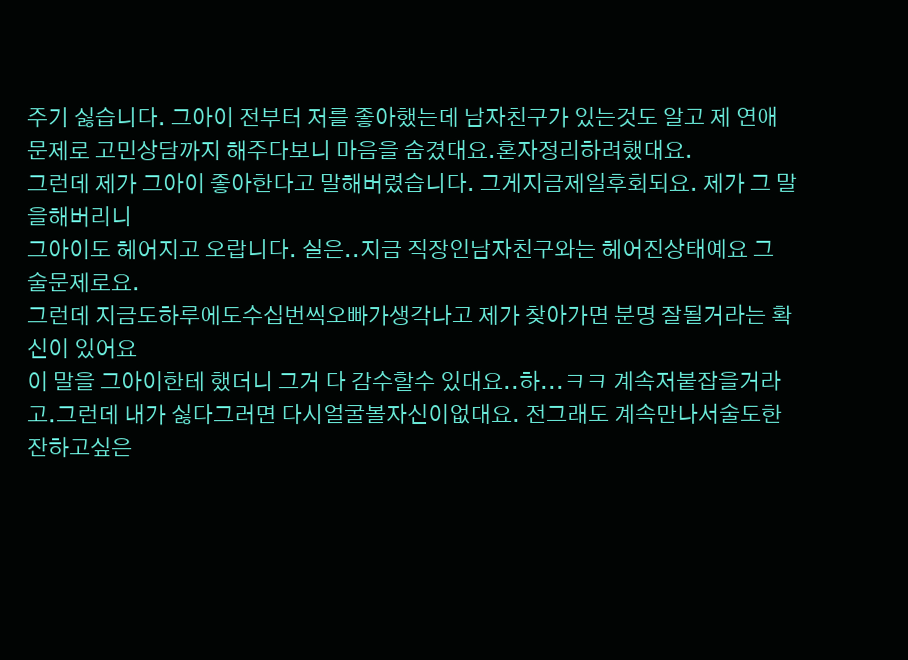주기 싫습니다. 그아이 전부터 저를 좋아했는데 남자친구가 있는것도 알고 제 연애문제로 고민상담까지 해주다보니 마음을 숨겼대요.혼자정리하려했대요.
그런데 제가 그아이 좋아한다고 말해버렸습니다. 그게지금제일후회되요. 제가 그 말을해버리니
그아이도 헤어지고 오랍니다. 실은..지금 직장인남자친구와는 헤어진상태예요 그 술문제로요.
그런데 지금도하루에도수십번씩오빠가생각나고 제가 찾아가면 분명 잘될거라는 확신이 있어요
이 말을 그아이한테 했더니 그거 다 감수할수 있대요..하...ㅋㅋ 계속저붙잡을거라고.그런데 내가 싫다그러면 다시얼굴볼자신이없대요. 전그래도 계속만나서술도한잔하고싶은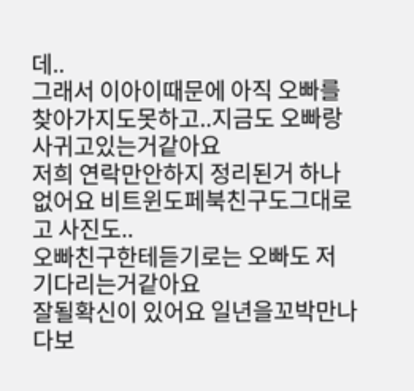데..
그래서 이아이때문에 아직 오빠를 찾아가지도못하고..지금도 오빠랑 사귀고있는거같아요
저희 연락만안하지 정리된거 하나없어요 비트윈도페북친구도그대로고 사진도..
오빠친구한테듣기로는 오빠도 저 기다리는거같아요
잘될확신이 있어요 일년을꼬박만나다보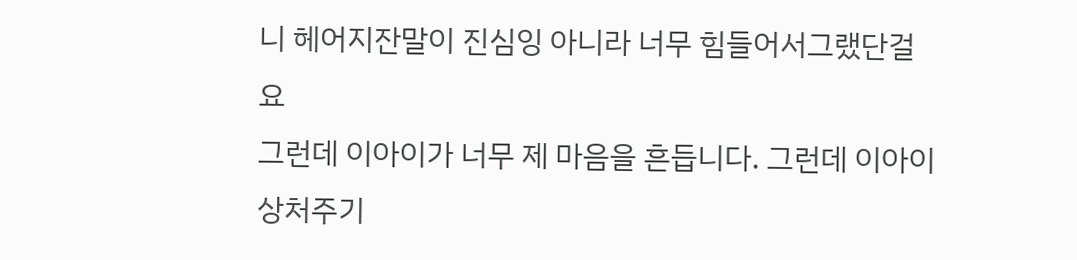니 헤어지잔말이 진심잉 아니라 너무 힘들어서그랬단걸요
그런데 이아이가 너무 제 마음을 흔듭니다. 그런데 이아이 상처주기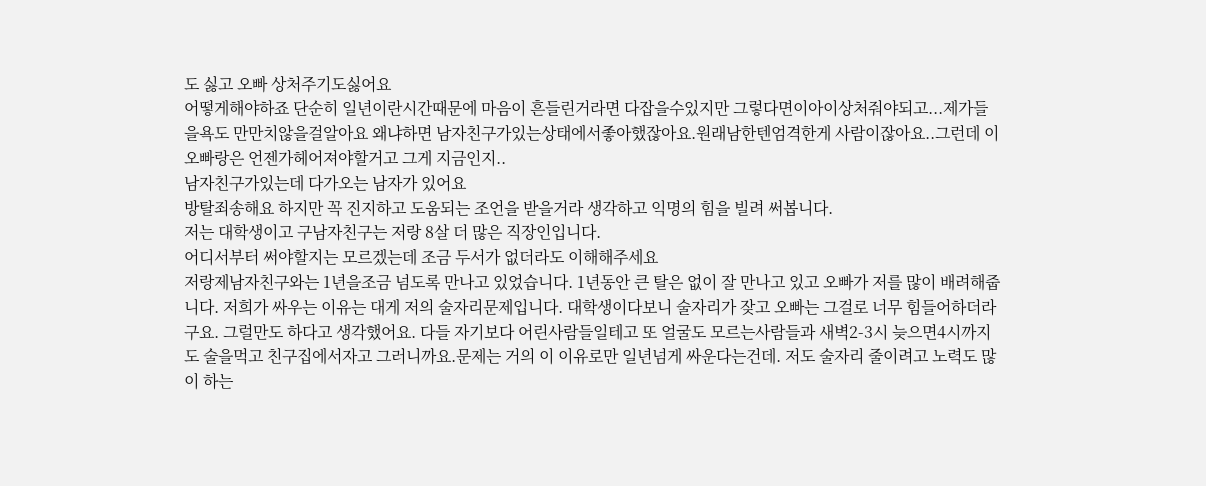도 싫고 오빠 상처주기도싫어요
어떻게해야하죠 단순히 일년이란시간때문에 마음이 흔들린거라면 다잡을수있지만 그렇다면이아이상처줘야되고...제가들을욕도 만만치않을걸알아요 왜냐하면 남자친구가있는상태에서좋아했잖아요.원래남한텐엄격한게 사람이잖아요..그런데 이오빠랑은 언젠가헤어져야할거고 그게 지금인지..
남자친구가있는데 다가오는 남자가 있어요
방탈죄송해요 하지만 꼭 진지하고 도움되는 조언을 받을거라 생각하고 익명의 힘을 빌려 써봅니다.
저는 대학생이고 구남자친구는 저랑 8살 더 많은 직장인입니다.
어디서부터 써야할지는 모르겠는데 조금 두서가 없더라도 이해해주세요
저랑제남자친구와는 1년을조금 넘도록 만나고 있었습니다. 1년동안 큰 탈은 없이 잘 만나고 있고 오빠가 저를 많이 배려해줍니다. 저희가 싸우는 이유는 대게 저의 술자리문제입니다. 대학생이다보니 술자리가 잦고 오빠는 그걸로 너무 힘들어하더라구요. 그럴만도 하다고 생각했어요. 다들 자기보다 어린사람들일테고 또 얼굴도 모르는사람들과 새벽2-3시 늦으면4시까지도 술을먹고 친구집에서자고 그러니까요.문제는 거의 이 이유로만 일년넘게 싸운다는건데. 저도 술자리 줄이려고 노력도 많이 하는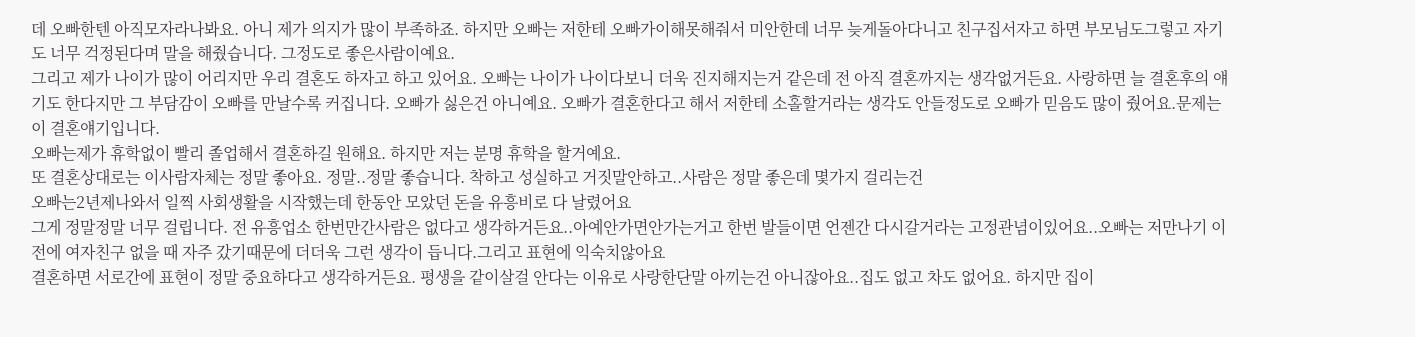데 오빠한텐 아직모자라나봐요. 아니 제가 의지가 많이 부족하죠. 하지만 오빠는 저한테 오빠가이해못해줘서 미안한데 너무 늦게돌아다니고 친구집서자고 하면 부모님도그렇고 자기도 너무 걱정된다며 말을 해줬습니다. 그정도로 좋은사람이예요.
그리고 제가 나이가 많이 어리지만 우리 결혼도 하자고 하고 있어요. 오빠는 나이가 나이다보니 더욱 진지해지는거 같은데 전 아직 결혼까지는 생각없거든요. 사랑하면 늘 결혼후의 얘기도 한다지만 그 부담감이 오빠를 만날수록 커집니다. 오빠가 싫은건 아니예요. 오빠가 결혼한다고 해서 저한테 소홀할거라는 생각도 안들정도로 오빠가 믿음도 많이 줬어요.문제는 이 결혼얘기입니다.
오빠는제가 휴학없이 빨리 졸업해서 결혼하길 원해요. 하지만 저는 분명 휴학을 할거예요.
또 결혼상대로는 이사람자체는 정말 좋아요. 정말..정말 좋습니다. 착하고 성실하고 거짓말안하고..사람은 정말 좋은데 몇가지 걸리는건
오빠는2년제나와서 일찍 사회생활을 시작했는데 한동안 모았던 돈을 유흥비로 다 날렸어요
그게 정말정말 너무 걸립니다. 전 유흥업소 한번만간사람은 없다고 생각하거든요..아예안가면안가는거고 한번 발들이면 언젠간 다시갈거라는 고정관념이있어요..오빠는 저만나기 이전에 여자친구 없을 때 자주 갔기때문에 더더욱 그런 생각이 듭니다.그리고 표현에 익숙치않아요
결혼하면 서로간에 표현이 정말 중요하다고 생각하거든요. 평생을 같이살걸 안다는 이유로 사랑한단말 아끼는건 아니잖아요..집도 없고 차도 없어요. 하지만 집이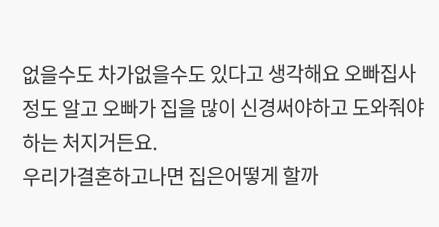없을수도 차가없을수도 있다고 생각해요 오빠집사정도 알고 오빠가 집을 많이 신경써야하고 도와줘야하는 처지거든요.
우리가결혼하고나면 집은어떻게 할까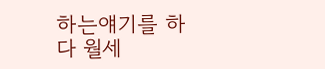하는얘기를 하다 월세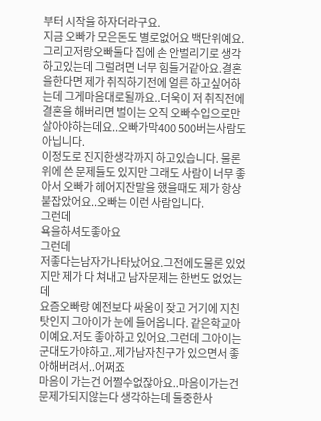부터 시작을 하자더라구요.
지금 오빠가 모은돈도 별로없어요 백단위예요. 그리고저랑오빠둘다 집에 손 안벌리기로 생각하고있는데 그럴려면 너무 힘들거같아요.결혼을한다면 제가 취직하기전에 얼른 하고싶어하는데 그게마음대로될까요..더욱이 저 취직전에 결혼을 해버리면 벌이는 오직 오빠수입으로만 살아야하는데요..오빠가막400 500버는사람도아닙니다.
이정도로 진지한생각까지 하고있습니다. 물론 위에 쓴 문제들도 있지만 그래도 사람이 너무 좋아서 오빠가 헤어지잔말을 했을때도 제가 항상 붙잡았어요..오빠는 이런 사람입니다.
그런데
욕을하셔도좋아요
그런데
저좋다는남자가나타났어요.그전에도물론 있었지만 제가 다 쳐내고 남자문제는 한번도 없었는데
요즘오빠랑 예전보다 싸움이 잦고 거기에 지친 탓인지 그아이가 눈에 들어옵니다. 같은학교아이예요.저도 좋아하고 있어요.그런데 그아이는 군대도가야하고..제가남자친구가 있으면서 좋아해버려서..어쩌죠
마음이 가는건 어쩔수없잖아요..마음이가는건 문제가되지않는다 생각하는데 둘중한사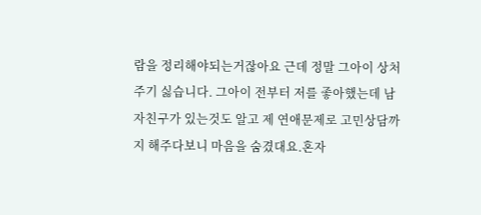람을 정리해야되는거잖아요 근데 정말 그아이 상처주기 싫습니다. 그아이 전부터 저를 좋아했는데 남자친구가 있는것도 알고 제 연애문제로 고민상담까지 해주다보니 마음을 숨겼대요.혼자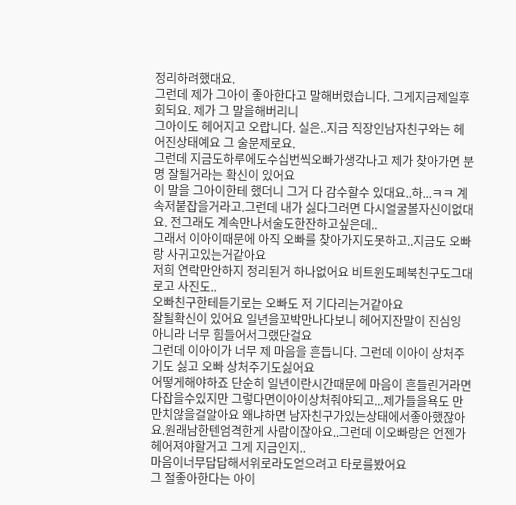정리하려했대요.
그런데 제가 그아이 좋아한다고 말해버렸습니다. 그게지금제일후회되요. 제가 그 말을해버리니
그아이도 헤어지고 오랍니다. 실은..지금 직장인남자친구와는 헤어진상태예요 그 술문제로요.
그런데 지금도하루에도수십번씩오빠가생각나고 제가 찾아가면 분명 잘될거라는 확신이 있어요
이 말을 그아이한테 했더니 그거 다 감수할수 있대요..하...ㅋㅋ 계속저붙잡을거라고.그런데 내가 싫다그러면 다시얼굴볼자신이없대요. 전그래도 계속만나서술도한잔하고싶은데..
그래서 이아이때문에 아직 오빠를 찾아가지도못하고..지금도 오빠랑 사귀고있는거같아요
저희 연락만안하지 정리된거 하나없어요 비트윈도페북친구도그대로고 사진도..
오빠친구한테듣기로는 오빠도 저 기다리는거같아요
잘될확신이 있어요 일년을꼬박만나다보니 헤어지잔말이 진심잉 아니라 너무 힘들어서그랬단걸요
그런데 이아이가 너무 제 마음을 흔듭니다. 그런데 이아이 상처주기도 싫고 오빠 상처주기도싫어요
어떻게해야하죠 단순히 일년이란시간때문에 마음이 흔들린거라면 다잡을수있지만 그렇다면이아이상처줘야되고...제가들을욕도 만만치않을걸알아요 왜냐하면 남자친구가있는상태에서좋아했잖아요.원래남한텐엄격한게 사람이잖아요..그런데 이오빠랑은 언젠가헤어져야할거고 그게 지금인지..
마음이너무답답해서위로라도얻으려고 타로를봤어요
그 절좋아한다는 아이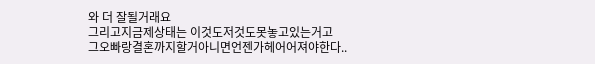와 더 잘될거래요
그리고지금제상태는 이것도저것도못놓고있는거고
그오빠랑결혼까지할거아니면언젠가헤어어져야한다..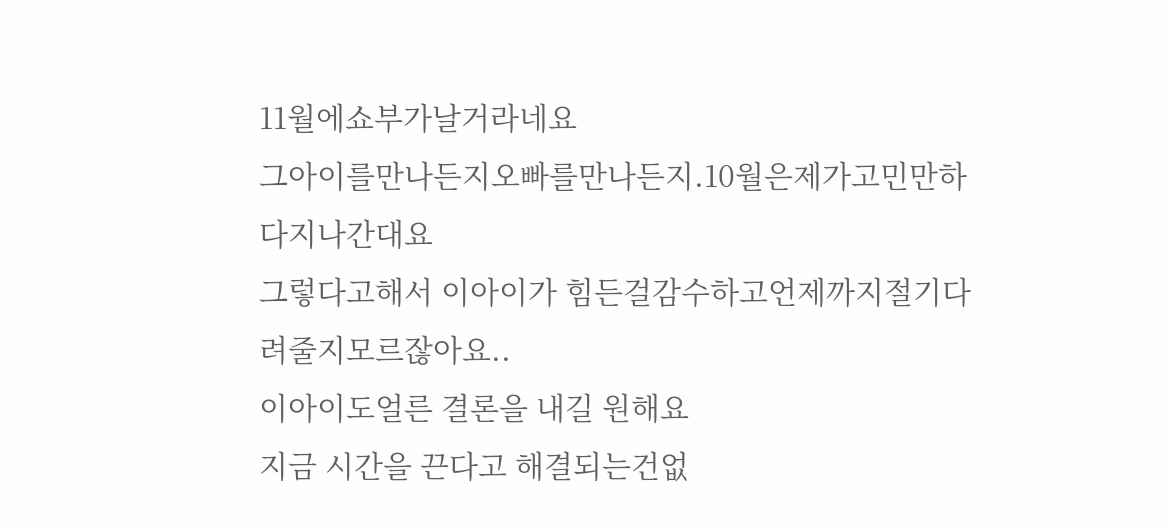11월에쇼부가날거라네요
그아이를만나든지오빠를만나든지.10월은제가고민만하다지나간대요
그렇다고해서 이아이가 힘든걸감수하고언제까지절기다려줄지모르잖아요..
이아이도얼른 결론을 내길 원해요
지금 시간을 끈다고 해결되는건없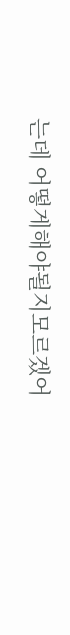는데 어떻게해야될지모르겠어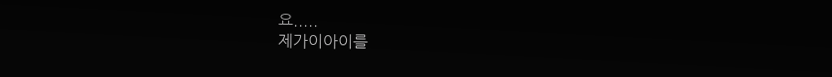요.....
제가이아이를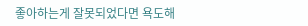좋아하는게 잘못되었다면 욕도해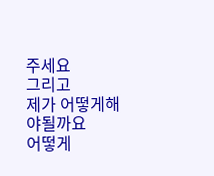주세요
그리고
제가 어떻게해야될까요
어떻게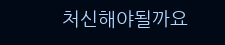처신해야될까요